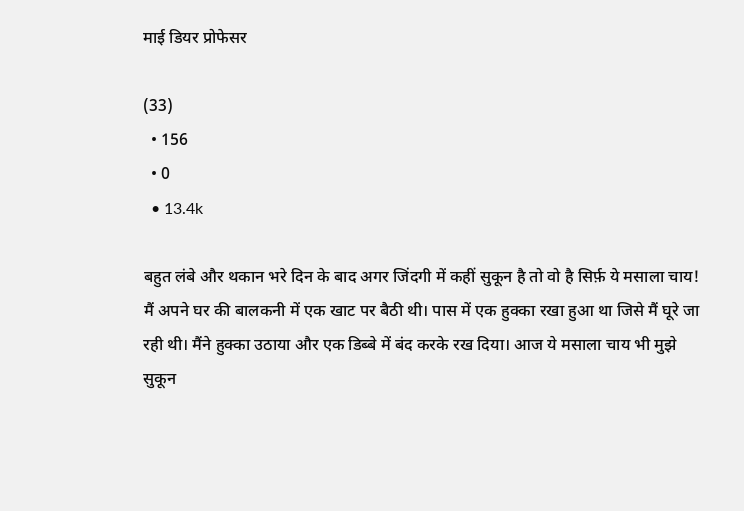माई डियर प्रोफेसर

(33)
  • 156
  • 0
  • 13.4k

बहुत लंबे और थकान भरे दिन के बाद अगर जिंदगी में कहीं सुकून है तो वो है सिर्फ़ ये मसाला चाय! मैं अपने घर की बालकनी में एक खाट पर बैठी थी। पास में एक हुक्का रखा हुआ था जिसे मैं घूरे जा रही थी। मैंने हुक्का उठाया और एक डिब्बे में बंद करके रख दिया। आज ये मसाला चाय भी मुझे सुकून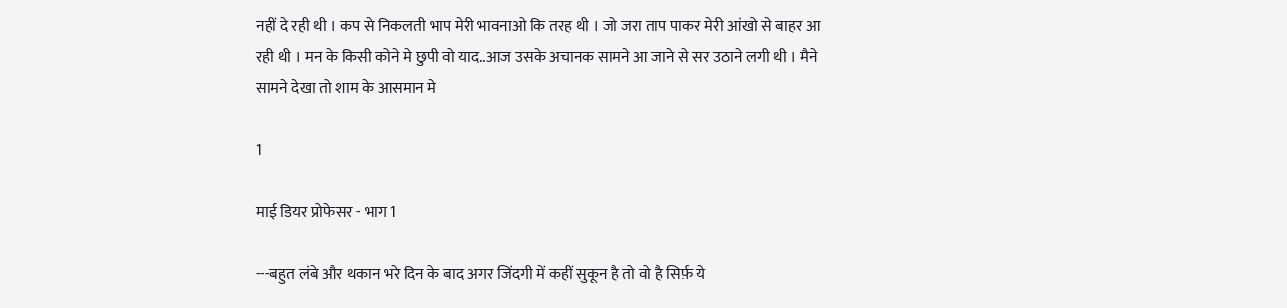नहीं दे रही थी । कप से निकलती भाप मेरी भावनाओ कि तरह थी । जो जरा ताप पाकर मेरी आंखो से बाहर आ रही थी । मन के किसी कोने मे छुपी वो याद..आज उसके अचानक सामने आ जाने से सर उठाने लगी थी । मैने सामने देखा तो शाम के आसमान मे

1

माई डियर प्रोफेसर - भाग 1

---बहुत लंबे और थकान भरे दिन के बाद अगर जिंदगी में कहीं सुकून है तो वो है सिर्फ़ ये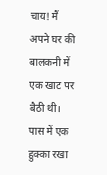चाय! मैं अपने घर की बालकनी में एक खाट पर बैठी थी। पास में एक हुक्का रखा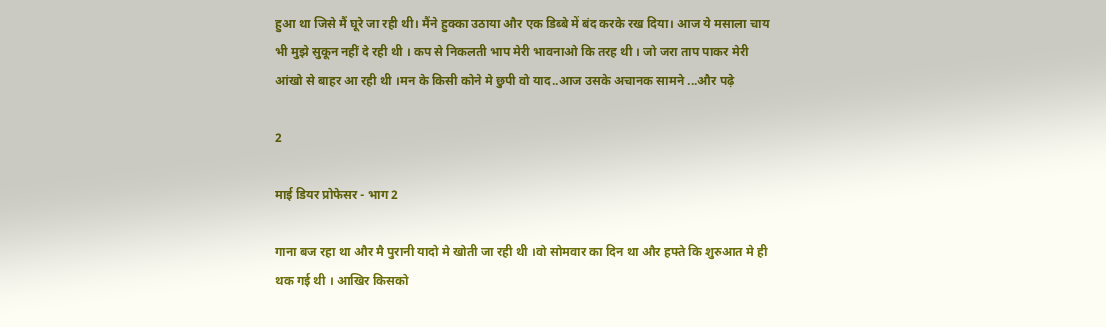हुआ था जिसे मैं घूरे जा रही थी। मैंने हुक्का उठाया और एक डिब्बे में बंद करके रख दिया। आज ये मसाला चाय भी मुझे सुकून नहीं दे रही थी । कप से निकलती भाप मेरी भावनाओ कि तरह थी । जो जरा ताप पाकर मेरी आंखो से बाहर आ रही थी ।मन के किसी कोने मे छुपी वो याद..आज उसके अचानक सामने ...और पढ़े

2

माई डियर प्रोफेसर - भाग 2

गाना बज रहा था और मै पुरानी यादो मे खोती जा रही थी ।वो सोमवार का दिन था और हफ्ते कि शुरुआत मे ही थक गई थी । आखिर किसको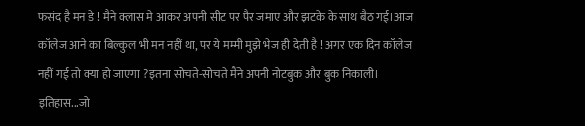फसंद है मन डे ! मैने क्लास मे आकर अपनी सीट पर पैर जमाए और झटके के साथ बैठ गई।आज कॉलेज आने का बिल्कुल भी मन नहीं था, पर ये मम्मी मुझे भेज ही देती है ! अगर एक दिन कॉलेज नहीं गई तो क्या हो जाएगा ?इतना सोचते-सोचते मैंने अपनी नोटबुक और बुक निकाली। इतिहास...जो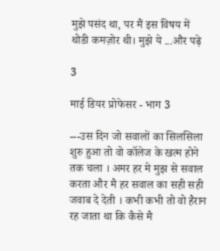मुझे पसंद था, पर मैं इस विषय में थोडी कमज़ोर थी। मुझे ये ...और पढ़े

3

माई डियर प्रोफेसर - भाग 3

---उस दिन जो सवालों का सिलसिला शुरु हुआ तो वो कॉलेज के खत्म होने तक चला । अमर हर मे मुझ से सवाल करता और मै हर सवाल का सही सही जवाब दे देती । कभी कभी तो वो हैरान रह जाता था कि कैसे मै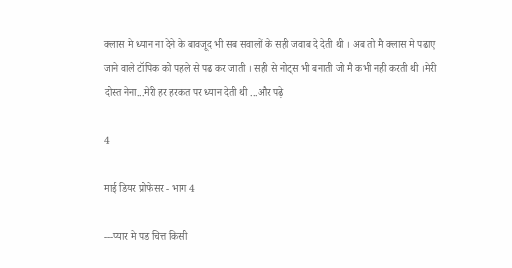क्लास मे ध्यान ना देने के बावजूद भी सब सवालों के सही जवाब दे देती थी । अब तो मै क्लास मे पढाए जाने वाले टॉपिक को पहले से पढ कर जाती । सही से नोट्स भी बनाती जो मै कभी नही करती थी ।मेरी दोस्त नेना...मेरी हर हरकत पर ध्यान देती थी ...और पढ़े

4

माई डियर प्रोफेसर - भाग 4

---प्यार मे पड चित्त किसी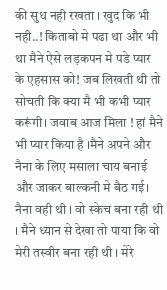की सुध नही रखता । खुद कि भी नही..! किताबो मे पढा था और भी था मैने ऐसे लड़कपन मे पडे प्यार के एहसास को! जब लिखती थी तो सोचती कि क्या मै भी कभी प्यार करूंगी। जवाब आज मिला ! हां मैने भी प्यार किया है ।मैने अपने और नैना के लिए मसाला चाय बनाई और जाकर बाल्कनी मे बैठ गई। नैना वही थी । वो स्केच बना रही थी । मैने ध्यान से देखा तो पाया कि वो मेरी तस्वीर बना रही थी । मेरे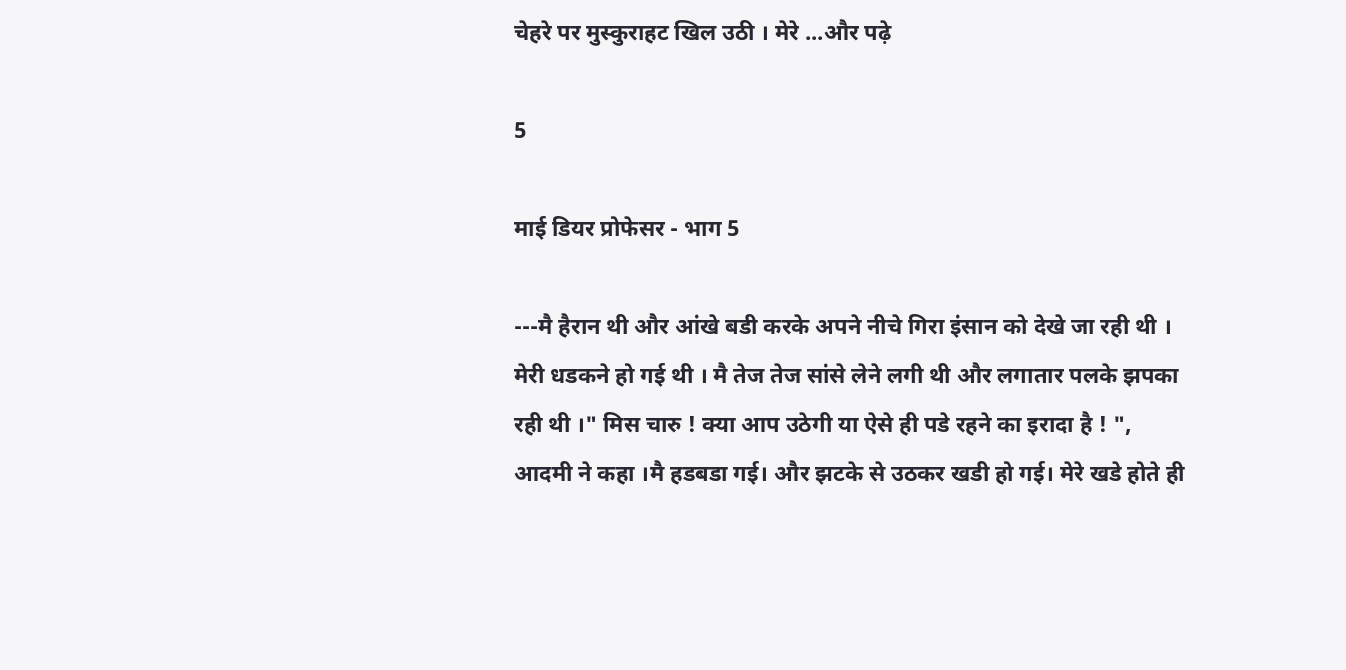चेहरे पर मुस्कुराहट खिल उठी । मेरे ...और पढ़े

5

माई डियर प्रोफेसर - भाग 5

---मै हैरान थी और आंखे बडी करके अपने नीचे गिरा इंसान को देखे जा रही थी । मेरी धडकने हो गई थी । मै तेज तेज सांसे लेने लगी थी और लगातार पलके झपका रही थी ।" मिस चारु ! क्या आप उठेगी या ऐसे ही पडे रहने का इरादा है ! ", आदमी ने कहा ।मै हडबडा गई। और झटके से उठकर खडी हो गई। मेरे खडे होते ही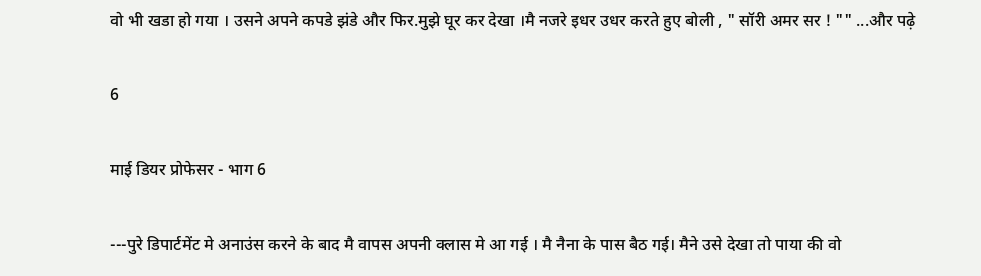वो भी खडा हो गया । उसने अपने कपडे झंडे और फिर.मुझे घूर कर देखा ।मै नजरे इधर उधर करते हुए बोली , " सॉरी अमर सर ! "" ...और पढ़े

6

माई डियर प्रोफेसर - भाग 6

---पुरे डिपार्टमेंट मे अनाउंस करने के बाद मै वापस अपनी क्लास मे आ गई । मै नैना के पास बैठ गई। मैने उसे देखा तो पाया की वो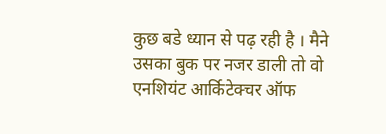कुछ बडे ध्यान से पढ़ रही है । मैने उसका बुक पर नजर डाली तो वो एनशियंट आर्किटेक्चर ऑफ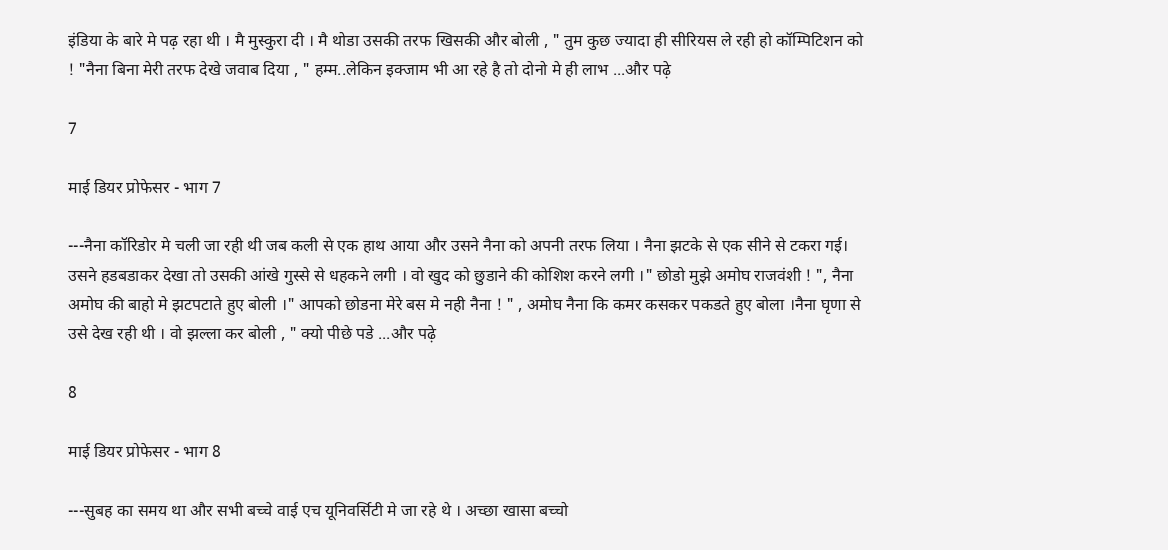इंडिया के बारे मे पढ़ रहा थी । मै मुस्कुरा दी । मै थोडा उसकी तरफ खिसकी और बोली , " तुम कुछ ज्यादा ही सीरियस ले रही हो कॉम्पिटिशन को ! "नैना बिना मेरी तरफ देखे जवाब दिया , " हम्म..लेकिन इक्जाम भी आ रहे है तो दोनो मे ही लाभ ...और पढ़े

7

माई डियर प्रोफेसर - भाग 7

---नैना कॉरिडोर मे चली जा रही थी जब कली से एक हाथ आया और उसने नैना को अपनी तरफ लिया । नैना झटके से एक सीने से टकरा गई। उसने हडबडाकर देखा तो उसकी आंखे गुस्से से धहकने लगी । वो खुद को छुडाने की कोशिश करने लगी ।" छोडो मुझे अमोघ राजवंशी ! ", नैना अमोघ की बाहो मे झटपटाते हुए बोली ।" आपको छोडना मेरे बस मे नही नैना ! " , अमोघ नैना कि कमर कसकर पकडते हुए बोला ।नैना घृणा से उसे देख रही थी । वो झल्ला कर बोली , " क्यो पीछे पडे ...और पढ़े

8

माई डियर प्रोफेसर - भाग 8

---सुबह का समय था और सभी बच्चे वाई एच यूनिवर्सिटी मे जा रहे थे । अच्छा खासा बच्चो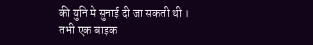की युनि मे सुनाई दी जा सकती थी । तभी एक बाइक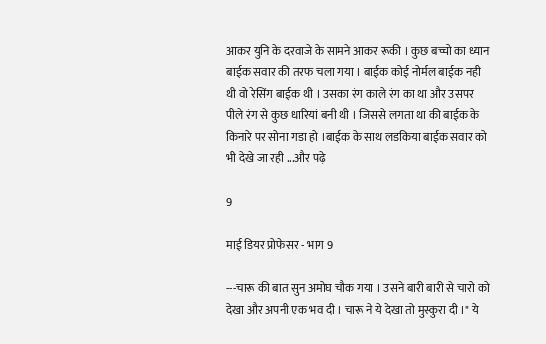आकर युनि के दरवाजे के सामने आकर रूकी । कुछ बच्चो का ध्यान बाईक सवार की तरफ चला गया । बाईक कोई नोर्मल बाईक नही थी वो रेसिंग बाईक थी । उसका रंग काले रंग का था और उसपर पीले रंग से कुछ धारियां बनी थी । जिससे लगता था की बाईक के किनारे पर सोना गडा हो ।बाईक के साथ लडकिया बाईक सवार को भी देखे जा रही ...और पढ़े

9

माई डियर प्रोफेसर - भाग 9

---चारू की बात सुन अमोघ चौक गया । उसने बारी बारी से चारो को देखा और अपनी एक भव दी । चारू ने ये देखा तो मुस्कुरा दी ।" ये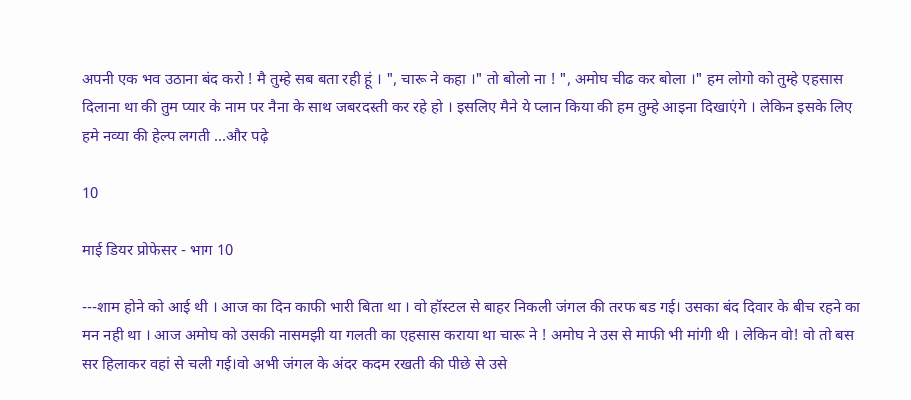अपनी एक भव उठाना बंद करो ! मै तुम्हे सब बता रही हूं । ", चारू ने कहा ।" तो बोलो ना ! ", अमोघ चीढ कर बोला ।" हम लोगो को तुम्हे एहसास दिलाना था की तुम प्यार के नाम पर नैना के साथ जबरदस्ती कर रहे हो । इसलिए मैने ये प्लान किया की हम तुम्हे आइना दिखाएंगे । लेकिन इसके लिए हमे नव्या की हेल्प लगती ...और पढ़े

10

माई डियर प्रोफेसर - भाग 10

---शाम होने को आई थी । आज का दिन काफी भारी बिता था । वो हॉस्टल से बाहर निकली जंगल की तरफ बड गई। उसका बंद दिवार के बीच रहने का मन नही था । आज अमोघ को उसकी नासमझी या गलती का एहसास कराया था चारू ने ! अमोघ ने उस से माफी भी मांगी थी । लेकिन वो! वो तो बस सर हिलाकर वहां से चली गई।वो अभी जंगल के अंदर कदम रखती की पीछे से उसे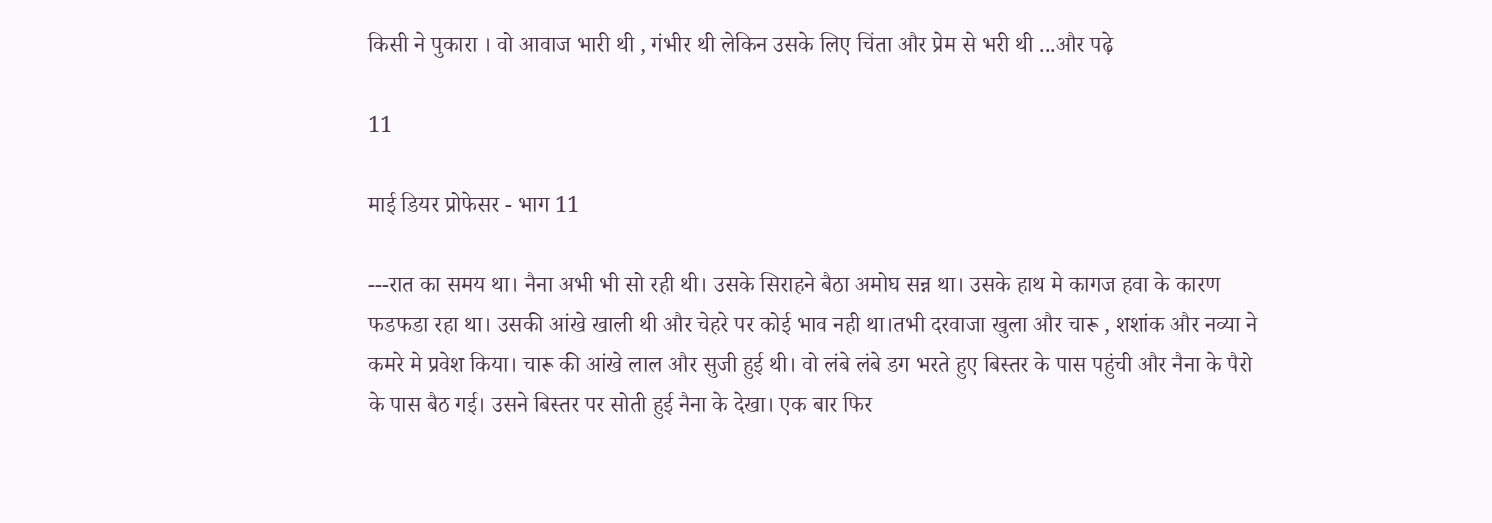किसी ने पुकारा । वो आवाज भारी थी , गंभीर थी लेकिन उसके लिए चिंता और प्रेम से भरी थी ...और पढ़े

11

माई डियर प्रोफेसर - भाग 11

---रात का समय था। नैना अभी भी सो रही थी। उसके सिराहने बैठा अमोघ सन्न था। उसके हाथ मे कागज हवा के कारण फडफडा रहा था। उसकी आंखे खाली थी और चेहरे पर कोई भाव नही था।तभी दरवाजा खुला और चारू , शशांक और नव्या ने कमरे मे प्रवेश किया। चारू की आंखे लाल और सुजी हुई थी। वो लंबे लंबे डग भरते हुए बिस्तर के पास पहुंची और नैना के पैरो के पास बैठ गई। उसने बिस्तर पर सोती हुई नैना के देखा। एक बार फिर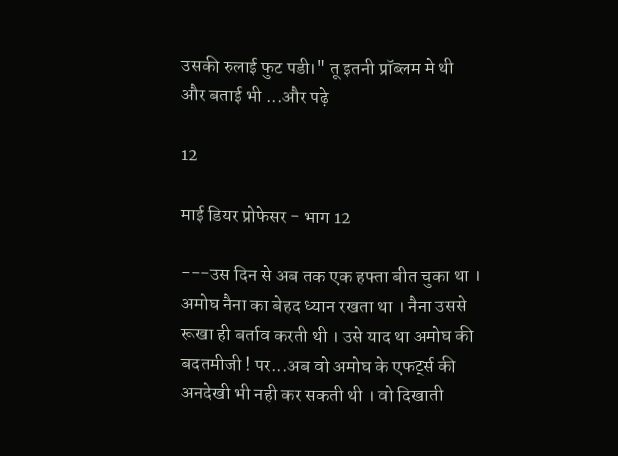उसकी रुलाई फुट पडी।" तू इतनी प्रॉब्लम मे थी और बताई भी ...और पढ़े

12

माई डियर प्रोफेसर - भाग 12

---उस दिन से अब तक एक हफ्ता बीत चुका था । अमोघ नैना का बेहद ध्यान रखता था । नैना उससे रूखा ही बर्ताव करती थी । उसे याद था अमोघ की बदतमीजी ! पर...अब वो अमोघ के एफर्ट्स की अनदेखी भी नही कर सकती थी । वो दिखाती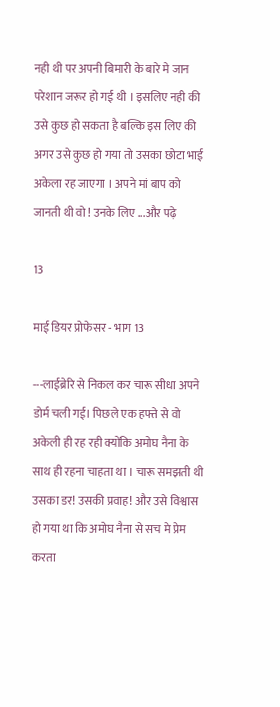नही थी पर अपनी बिमारी के बारे मे जान परेशान जरूर हो गई थी । इसलिए नही की उसे कुछ हो सकता है बल्कि इस लिए की अगर उसे कुछ हो गया तो उसका छोटा भाई अकेला रह जाएगा । अपने मां बाप को जानती थी वो ! उनके लिए ...और पढ़े

13

माई डियर प्रोफेसर - भाग 13

---लाईब्रेरि से निकल कर चारू सीधा अपने डोर्म चली गई। पिछले एक हफ्ते से वो अकेली ही रह रही क्योंकि अमोघ नैना के साथ ही रहना चाहता था । चारू समझती थी उसका डर! उसकी प्रवाह! और उसे विश्वास हो गया था कि अमोघ नैना से सच मे प्रेम करता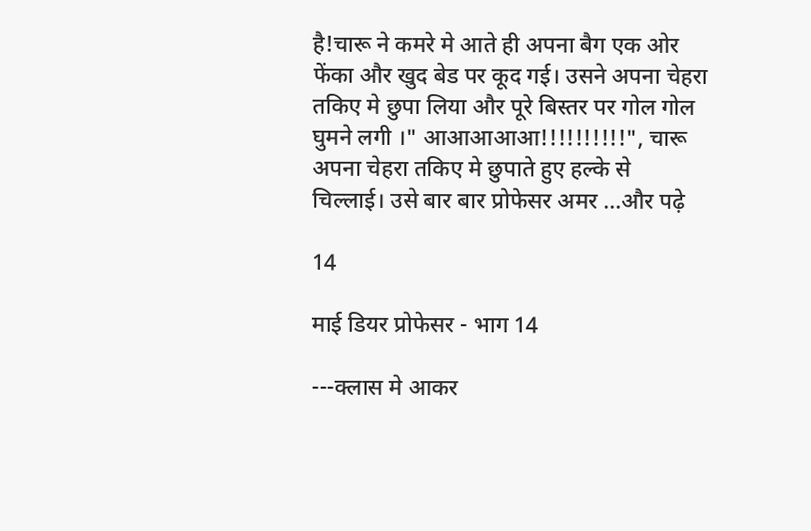है!चारू ने कमरे मे आते ही अपना बैग एक ओर फेंका और खुद बेड पर कूद गई। उसने अपना चेहरा तकिए मे छुपा लिया और पूरे बिस्तर पर गोल गोल घुमने लगी ।" आआआआआ!!!!!!!!!!", चारू अपना चेहरा तकिए मे छुपाते हुए हल्के से चिल्लाई। उसे बार बार प्रोफेसर अमर ...और पढ़े

14

माई डियर प्रोफेसर - भाग 14

---क्लास मे आकर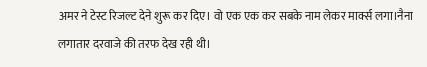अमर ने टेस्ट रिजल्ट देने शुरू कर दिए। वो एक एक कर सबके नाम लेकर मार्क्स लगा।नैना लगातार दरवाजे की तरफ देख रही थी।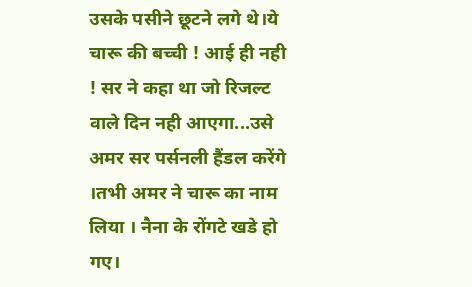उसके पसीने छूटने लगे थे।ये चारू की बच्ची ! आई ही नही ! सर ने कहा था जो रिजल्ट वाले दिन नही आएगा...उसे अमर सर पर्सनली हैंडल करेंगे ।तभी अमर ने चारू का नाम लिया । नैना के रोंगटे खडे हो गए।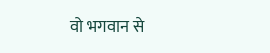वो भगवान से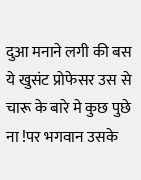दुआ मनाने लगी की बस ये खुसंट प्रोफेसर उस से चारू के बारे मे कुछ पुछे ना !पर भगवान उसके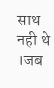साथ नही थे ।जब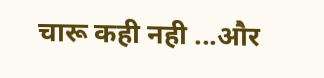चारू कही नही ...और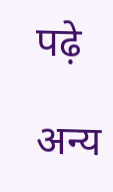पढ़े

अन्य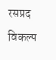रसप्रद विकल्प